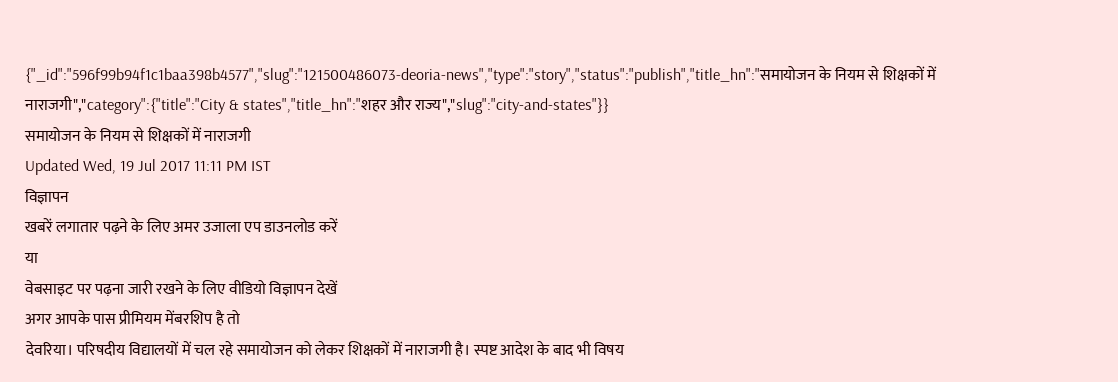{"_id":"596f99b94f1c1baa398b4577","slug":"121500486073-deoria-news","type":"story","status":"publish","title_hn":"समायोजन के नियम से शिक्षकों में नाराजगी","category":{"title":"City & states","title_hn":"शहर और राज्य","slug":"city-and-states"}}
समायोजन के नियम से शिक्षकों में नाराजगी
Updated Wed, 19 Jul 2017 11:11 PM IST
विज्ञापन
खबरें लगातार पढ़ने के लिए अमर उजाला एप डाउनलोड करें
या
वेबसाइट पर पढ़ना जारी रखने के लिए वीडियो विज्ञापन देखें
अगर आपके पास प्रीमियम मेंबरशिप है तो
देवरिया। परिषदीय विद्यालयों में चल रहे समायोजन को लेकर शिक्षकों में नाराजगी है। स्पष्ट आदेश के बाद भी विषय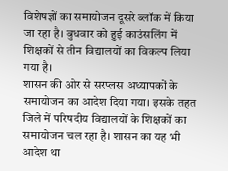विशेषज्ञों का समायोजन दूसरे ब्लॉक में किया जा रहा है। बुधवार को हुई काउंसलिंग में शिक्षकों से तीन विद्यालयों का विकल्प लिया गया है।
शासन की ओर से सरप्लस अध्यापकों के समायोजन का आदेश दिया गया। इसके तहत जिले में परिषदीय विद्यालयों के शिक्षकों का समायोजन चल रहा है। शासन का यह भी आदेश था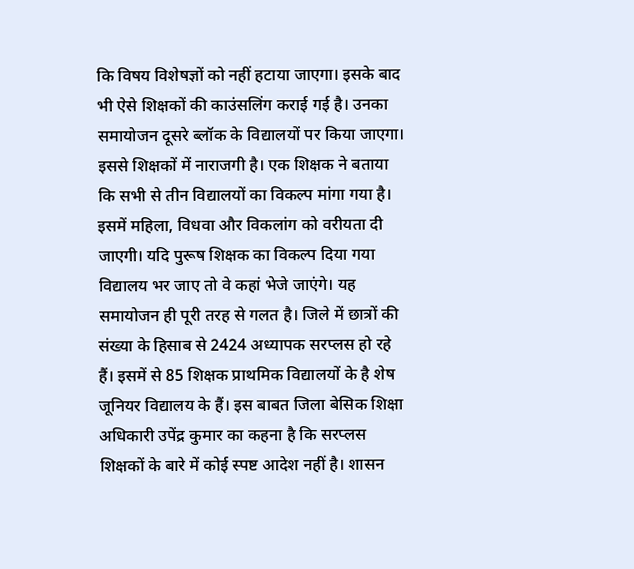कि विषय विशेषज्ञों को नहीं हटाया जाएगा। इसके बाद भी ऐसे शिक्षकों की काउंसलिंग कराई गई है। उनका समायोजन दूसरे ब्लॉक के विद्यालयों पर किया जाएगा। इससे शिक्षकों में नाराजगी है। एक शिक्षक ने बताया कि सभी से तीन विद्यालयों का विकल्प मांगा गया है। इसमें महिला, विधवा और विकलांग को वरीयता दी जाएगी। यदि पुरूष शिक्षक का विकल्प दिया गया विद्यालय भर जाए तो वे कहां भेजे जाएंगे। यह समायोजन ही पूरी तरह से गलत है। जिले में छात्रों की संख्या के हिसाब से 2424 अध्यापक सरप्लस हो रहे हैं। इसमें से 85 शिक्षक प्राथमिक विद्यालयों के है शेष जूनियर विद्यालय के हैं। इस बाबत जिला बेसिक शिक्षा अधिकारी उपेंद्र कुमार का कहना है कि सरप्लस शिक्षकों के बारे में कोई स्पष्ट आदेश नहीं है। शासन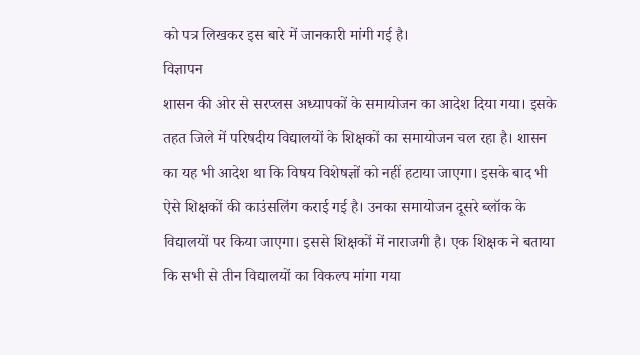को पत्र लिखकर इस बारे में जानकारी मांगी गई है।
विज्ञापन
शासन की ओर से सरप्लस अध्यापकों के समायोजन का आदेश दिया गया। इसके तहत जिले में परिषदीय विद्यालयों के शिक्षकों का समायोजन चल रहा है। शासन का यह भी आदेश था कि विषय विशेषज्ञों को नहीं हटाया जाएगा। इसके बाद भी ऐसे शिक्षकों की काउंसलिंग कराई गई है। उनका समायोजन दूसरे ब्लॉक के विद्यालयों पर किया जाएगा। इससे शिक्षकों में नाराजगी है। एक शिक्षक ने बताया कि सभी से तीन विद्यालयों का विकल्प मांगा गया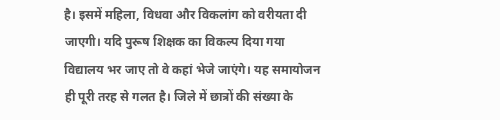है। इसमें महिला, विधवा और विकलांग को वरीयता दी जाएगी। यदि पुरूष शिक्षक का विकल्प दिया गया विद्यालय भर जाए तो वे कहां भेजे जाएंगे। यह समायोजन ही पूरी तरह से गलत है। जिले में छात्रों की संख्या के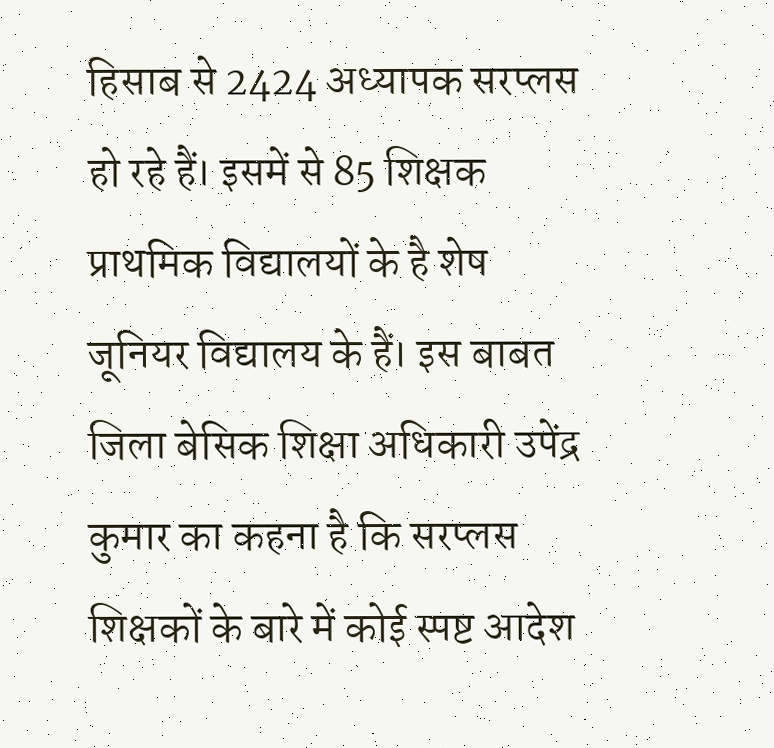हिसाब से 2424 अध्यापक सरप्लस हो रहे हैं। इसमें से 85 शिक्षक प्राथमिक विद्यालयों के है शेष जूनियर विद्यालय के हैं। इस बाबत जिला बेसिक शिक्षा अधिकारी उपेंद्र कुमार का कहना है कि सरप्लस शिक्षकों के बारे में कोई स्पष्ट आदेश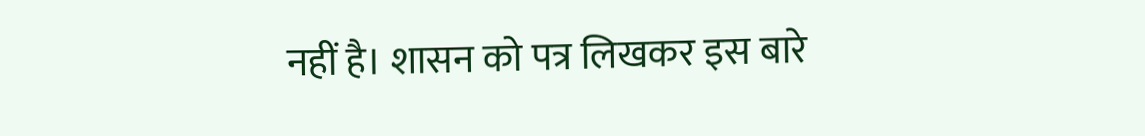नहीं है। शासन को पत्र लिखकर इस बारे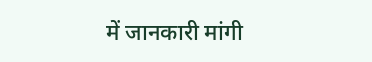में जानकारी मांगी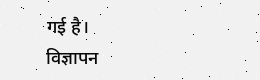गई है।
विज्ञापन